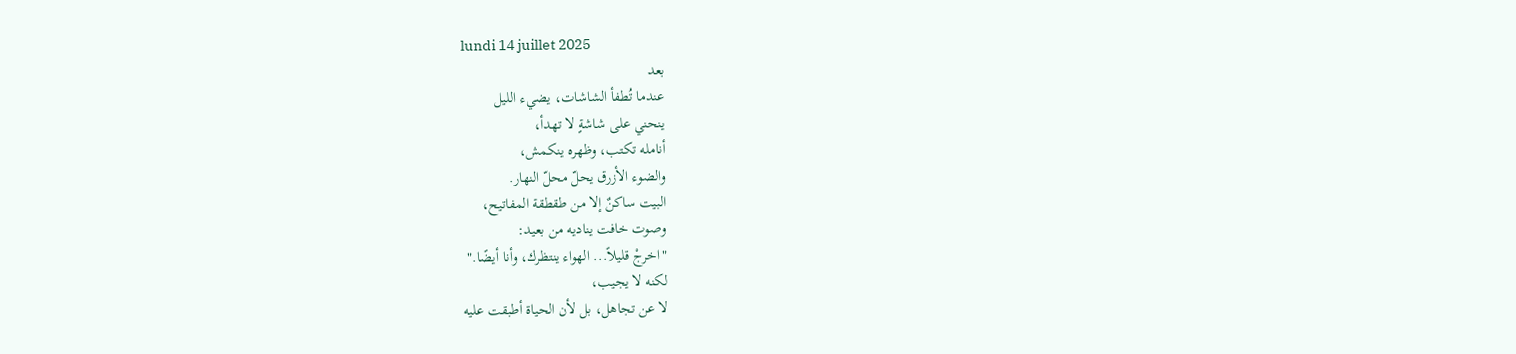lundi 14 juillet 2025
بعد
عندما تُطفأ الشاشات، يضيء الليل
ينحني على شاشةٍ لا تهدأ،
أنامله تكتب، وظهره ينكمش،
والضوء الأزرق يحلّ محلّ النهار.
البيت ساكنٌ إلا من طقطقة المفاتيح،
وصوت خافت يناديه من بعيد:
"اخرجْ قليلاً... الهواء ينتظرك، وأنا أيضًا."
لكنه لا يجيب،
لا عن تجاهل، بل لأن الحياة أطبقت عليه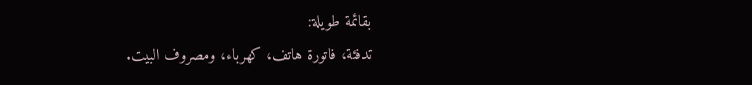بقائمة طويلة:
تدفئة، فاتورة هاتف، كهرباء، ومصروف البيت.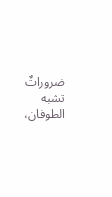ضروراتٌ تشبه الطوفان،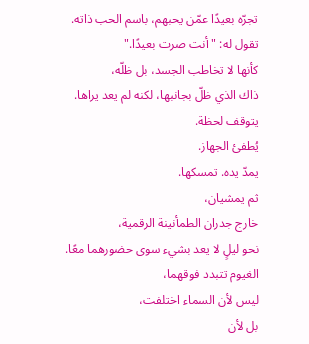تجرّه بعيدًا عمّن يحبهم، باسم الحب ذاته.
تقول له: "أنت صرت بعيدًا."
كأنها لا تخاطب الجسد، بل ظلّه،
ذاك الذي ظلّ بجانبها، لكنه لم يعد يراها.
يتوقف لحظة.
يُطفئ الجهاز.
يمدّ يده. تمسكها.
ثم يمشيان،
خارج جدران الطمأنينة الرقمية،
نحو ليلٍ لا يعد بشيء سوى حضورهما معًا.
الغيوم تتبدد فوقهما،
ليس لأن السماء اختلفت،
بل لأن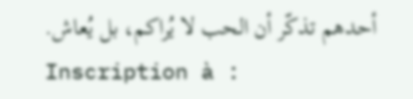أحدهم تذكّر أن الحب لا يُراكم، بل يُعاش.
Inscription à :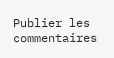Publier les commentaires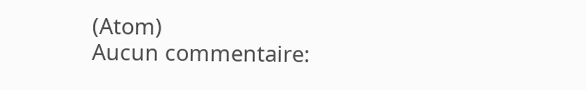(Atom)
Aucun commentaire: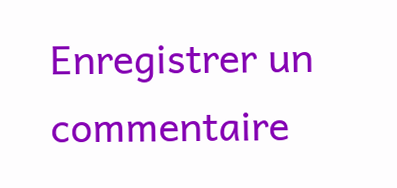Enregistrer un commentaire